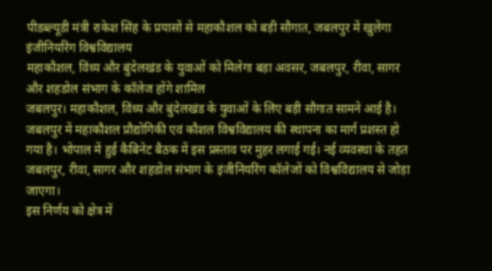पीडब्ल्यूडी मंत्री राकेश सिंह के प्रयासों से महाकौशल को बड़ी सौगात, जबलपुर में खुलेगा इंजीनियरिंग विश्वविद्यालय
महाकौशल, विंध्य और बुंदेलखंड के युवाओं को मिलेगा बड़ा अवसर, जबलपुर, रीवा, सागर और शहडोल संभाग के कॉलेज होंगे शामिल
जबलपुर। महाकौशल, विंध्य और बुंदेलखंड के युवाओं के लिए बड़ी सौगात सामने आई है। जबलपुर में महाकौशल प्रौद्योगिकी एवं कौशल विश्वविद्यालय की स्थापना का मार्ग प्रशस्त हो गया है। भोपाल में हुई कैबिनेट बैठक में इस प्रस्ताव पर मुहर लगाई गई। नई व्यवस्था के तहत जबलपुर, रीवा, सागर और शहडोल संभाग के इंजीनियरिंग कॉलेजों को विश्वविद्यालय से जोड़ा जाएगा।
इस निर्णय को क्षेत्र में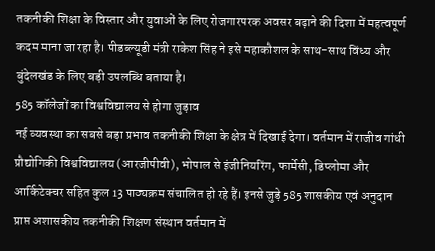तकनीकी शिक्षा के विस्तार और युवाओं के लिए रोजगारपरक अवसर बढ़ाने की दिशा में महत्वपूर्ण कदम माना जा रहा है। पीडब्ल्यूडी मंत्री राकेश सिंह ने इसे महाकौशल के साथ-साथ विंध्य और बुंदेलखंड के लिए बड़ी उपलब्धि बताया है।
585 कॉलेजों का विश्वविद्यालय से होगा जुड़ाव
नई व्यवस्था का सबसे बड़ा प्रभाव तकनीकी शिक्षा के क्षेत्र में दिखाई देगा। वर्तमान में राजीव गांधी प्रौद्योगिकी विश्वविद्यालय (आरजीपीवी), भोपाल से इंजीनियरिंग, फार्मेसी, डिप्लोमा और आर्किटेक्चर सहित कुल 13 पाठ्यक्रम संचालित हो रहे हैं। इनसे जुड़े 585 शासकीय एवं अनुदान प्राप्त अशासकीय तकनीकी शिक्षण संस्थान वर्तमान में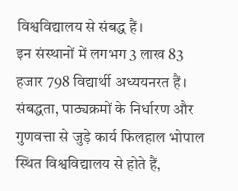विश्वविद्यालय से संबद्ध हैं।
इन संस्थानों में लगभग 3 लाख 83 हजार 798 विद्यार्थी अध्ययनरत हैं। संबद्धता, पाठ्यक्रमों के निर्धारण और गुणवत्ता से जुड़े कार्य फिलहाल भोपाल स्थित विश्वविद्यालय से होते हैं,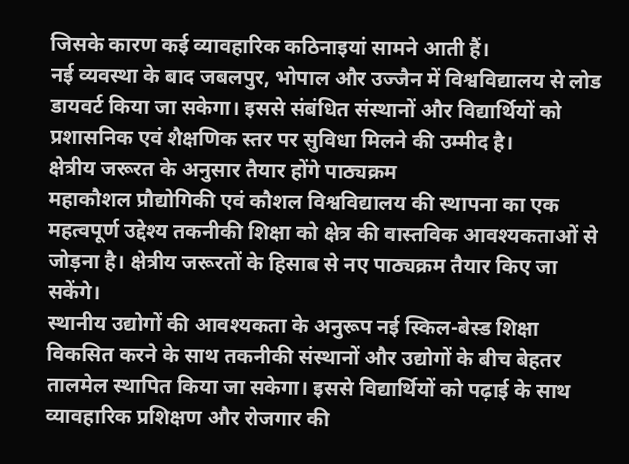जिसके कारण कई व्यावहारिक कठिनाइयां सामने आती हैं।
नई व्यवस्था के बाद जबलपुर, भोपाल और उज्जैन में विश्वविद्यालय से लोड डायवर्ट किया जा सकेगा। इससे संबंधित संस्थानों और विद्यार्थियों को प्रशासनिक एवं शैक्षणिक स्तर पर सुविधा मिलने की उम्मीद है।
क्षेत्रीय जरूरत के अनुसार तैयार होंगे पाठ्यक्रम
महाकौशल प्रौद्योगिकी एवं कौशल विश्वविद्यालय की स्थापना का एक महत्वपूर्ण उद्देश्य तकनीकी शिक्षा को क्षेत्र की वास्तविक आवश्यकताओं से जोड़ना है। क्षेत्रीय जरूरतों के हिसाब से नए पाठ्यक्रम तैयार किए जा सकेंगे।
स्थानीय उद्योगों की आवश्यकता के अनुरूप नई स्किल-बेस्ड शिक्षा विकसित करने के साथ तकनीकी संस्थानों और उद्योगों के बीच बेहतर तालमेल स्थापित किया जा सकेगा। इससे विद्यार्थियों को पढ़ाई के साथ व्यावहारिक प्रशिक्षण और रोजगार की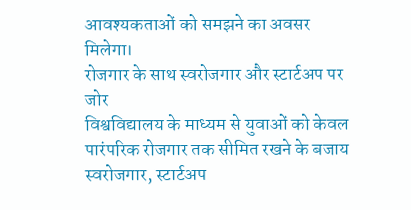आवश्यकताओं को समझने का अवसर मिलेगा।
रोजगार के साथ स्वरोजगार और स्टार्टअप पर जोर
विश्वविद्यालय के माध्यम से युवाओं को केवल पारंपरिक रोजगार तक सीमित रखने के बजाय स्वरोजगार, स्टार्टअप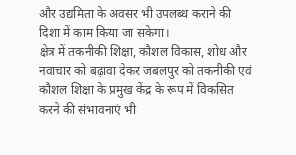और उद्यमिता के अवसर भी उपलब्ध कराने की दिशा में काम किया जा सकेगा।
क्षेत्र में तकनीकी शिक्षा, कौशल विकास, शोध और नवाचार को बढ़ावा देकर जबलपुर को तकनीकी एवं कौशल शिक्षा के प्रमुख केंद्र के रूप में विकसित करने की संभावनाएं भी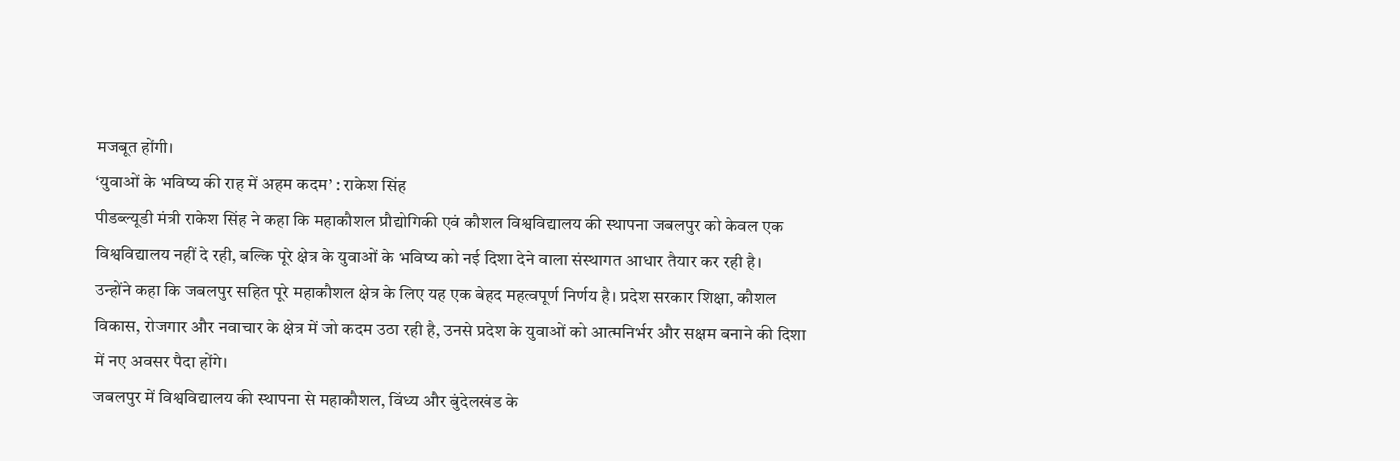मजबूत होंगी।
‘युवाओं के भविष्य की राह में अहम कदम’ : राकेश सिंह
पीडब्ल्यूडी मंत्री राकेश सिंह ने कहा कि महाकौशल प्रौद्योगिकी एवं कौशल विश्वविद्यालय की स्थापना जबलपुर को केवल एक विश्वविद्यालय नहीं दे रही, बल्कि पूरे क्षेत्र के युवाओं के भविष्य को नई दिशा देने वाला संस्थागत आधार तैयार कर रही है।
उन्होंने कहा कि जबलपुर सहित पूरे महाकौशल क्षेत्र के लिए यह एक बेहद महत्वपूर्ण निर्णय है। प्रदेश सरकार शिक्षा, कौशल विकास, रोजगार और नवाचार के क्षेत्र में जो कदम उठा रही है, उनसे प्रदेश के युवाओं को आत्मनिर्भर और सक्षम बनाने की दिशा में नए अवसर पैदा होंगे।
जबलपुर में विश्वविद्यालय की स्थापना से महाकौशल, विंध्य और बुंदेलखंड के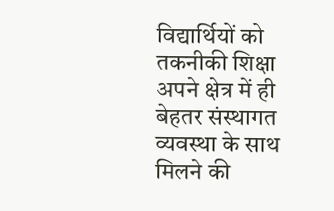विद्यार्थियों को तकनीकी शिक्षा अपने क्षेत्र में ही बेहतर संस्थागत व्यवस्था के साथ मिलने की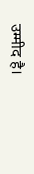उम्मीद है।